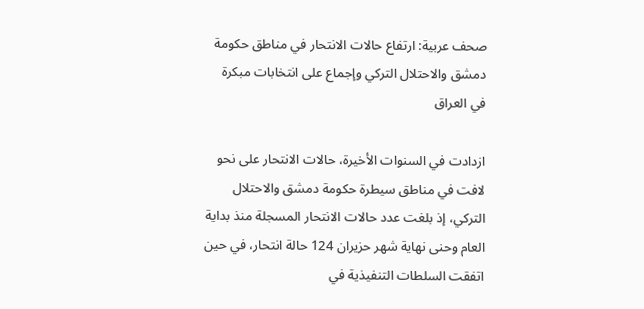صحف عربية: ارتفاع حالات الانتحار في مناطق حكومة دمشق والاحتلال التركي وإجماع على انتخابات مبكرة في العراق

ازدادت في السنوات الأخيرة، حالات الانتحار على نحو لافت في مناطق سيطرة حكومة دمشق والاحتلال التركي، إذ بلغت عدد حالات الانتحار المسجلة منذ بداية العام وحنى نهاية شهر حزيران 124 حالة انتحار، في حين اتفقت السلطات التنفيذية في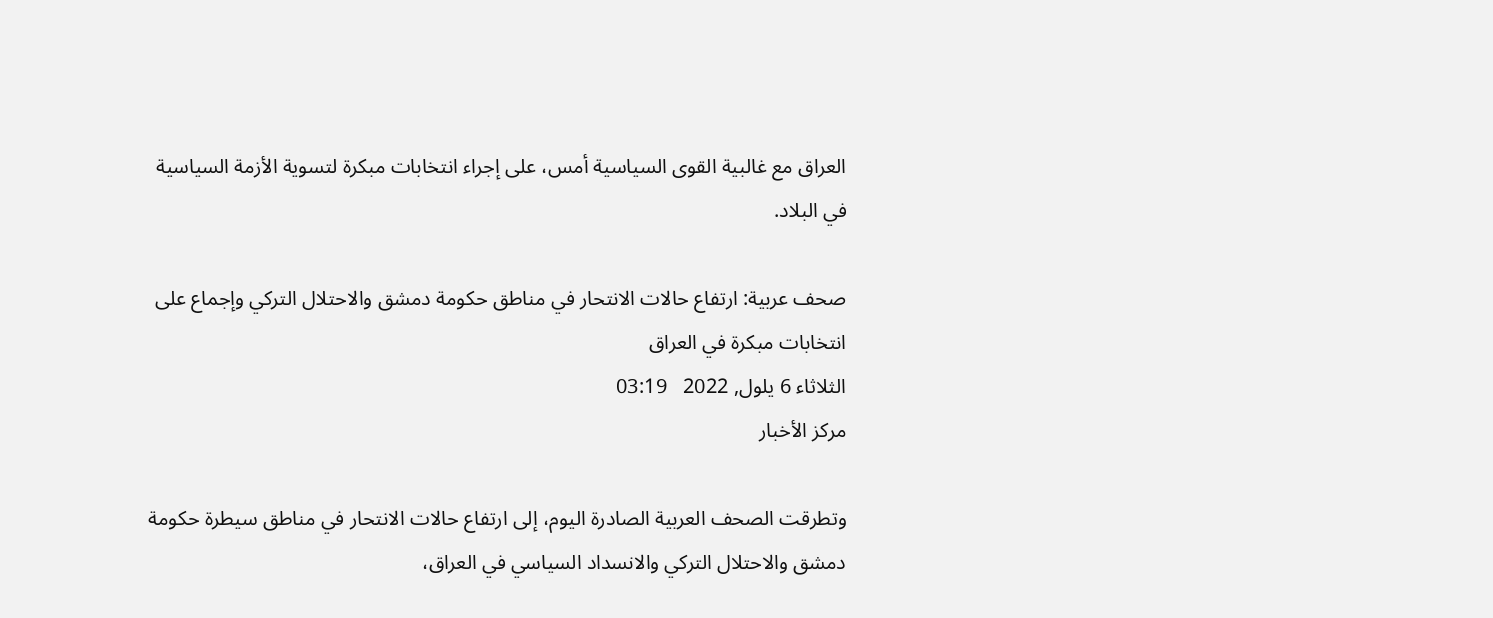العراق مع غالبية القوى السياسية أمس، على إجراء انتخابات مبكرة لتسوية الأزمة السياسية في البلاد.

صحف عربية: ارتفاع حالات الانتحار في مناطق حكومة دمشق والاحتلال التركي وإجماع على انتخابات مبكرة في العراق
الثلاثاء 6 يلول, 2022   03:19
مركز الأخبار

وتطرقت الصحف العربية الصادرة اليوم، إلى ارتفاع حالات الانتحار في مناطق سيطرة حكومة دمشق والاحتلال التركي والانسداد السياسي في العراق،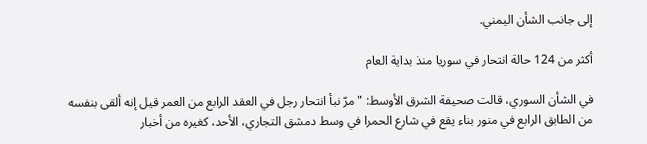إلى جانب الشأن اليمني.

أكثر من 124 حالة انتحار في سوريا منذ بداية العام

في الشأن السوري، قالت صحيفة الشرق الأوسط: "مرّ نبأ انتحار رجل في العقد الرابع من العمر قيل إنه ألقى بنفسه من الطابق الرابع في منور بناء يقع في شارع الحمرا في وسط دمشق التجاري، الأحد، كغيره من أخبار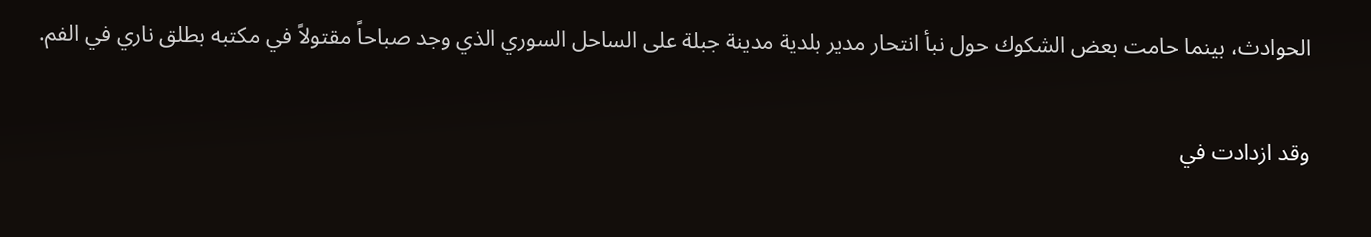الحوادث، بينما حامت بعض الشكوك حول نبأ انتحار مدير بلدية مدينة جبلة على الساحل السوري الذي وجد صباحاً مقتولاً في مكتبه بطلق ناري في الفم.

وقد ازدادت في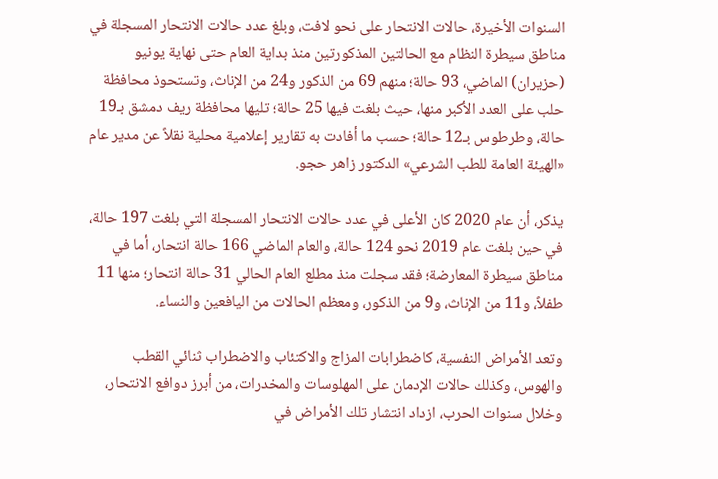السنوات الأخيرة، حالات الانتحار على نحو لافت، وبلغ عدد حالات الانتحار المسجلة في مناطق سيطرة النظام مع الحالتين المذكورتين منذ بداية العام حتى نهاية يونيو (حزيران) الماضي، 93 حالة؛ منهم 69 من الذكور و24 من الإناث، وتستحوذ محافظة حلب على العدد الأكبر منها، حيث بلغت فيها 25 حالة؛ تليها محافظة ريف دمشق بـ19 حالة، وطرطوس بـ12 حالة؛ حسب ما أفادت به تقارير إعلامية محلية نقلاً عن مدير عام «الهيئة العامة للطب الشرعي» الدكتور زاهر حجو.

يذكر، أن عام 2020 كان الأعلى في عدد حالات الانتحار المسجلة التي بلغت 197 حالة، في حين بلغت عام 2019 نحو 124 حالة، والعام الماضي 166 حالة انتحار، أما في مناطق سيطرة المعارضة؛ فقد سجلت منذ مطلع العام الحالي 31 حالة انتحار؛ منها 11 طفلاً، و11 من الإناث، و9 من الذكور، ومعظم الحالات من اليافعين والنساء.

وتعد الأمراض النفسية، كاضطرابات المزاج والاكتئاب والاضطراب ثنائي القطب والهوس، وكذلك حالات الإدمان على المهلوسات والمخدرات، من أبرز دوافع الانتحار، وخلال سنوات الحرب، ازداد انتشار تلك الأمراض في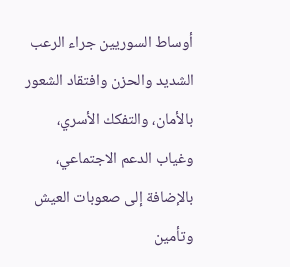أوساط السوريين جراء الرعب الشديد والحزن وافتقاد الشعور بالأمان، والتفكك الأسري، وغياب الدعم الاجتماعي، بالإضافة إلى صعوبات العيش وتأمين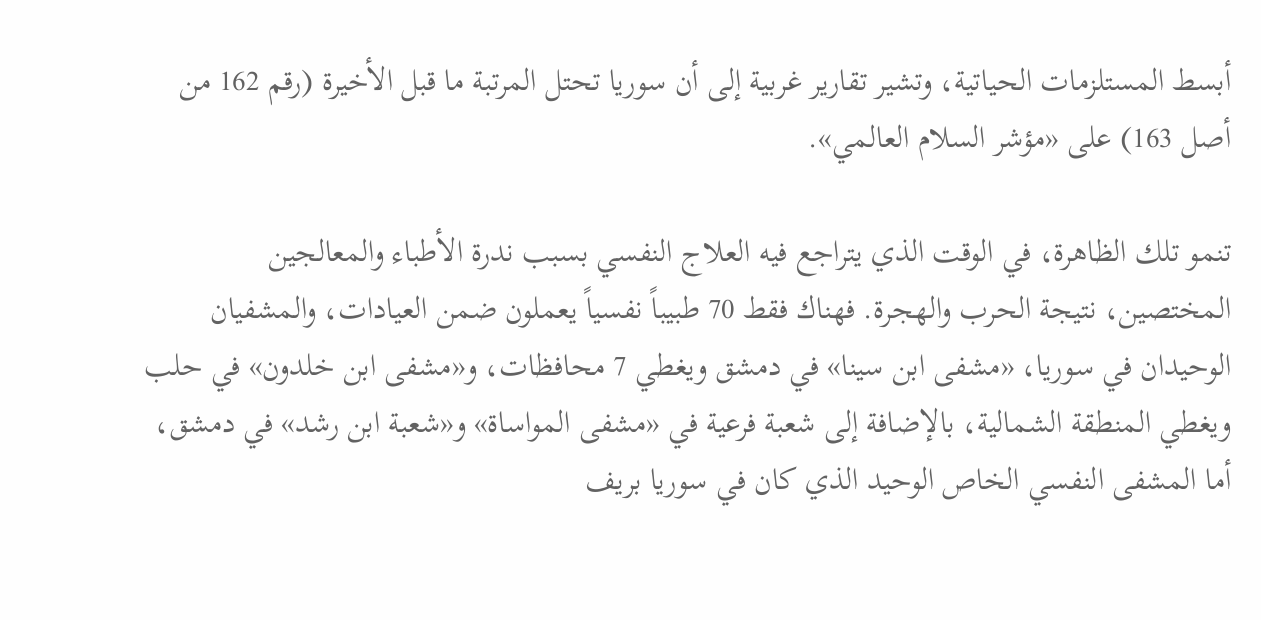أبسط المستلزمات الحياتية، وتشير تقارير غربية إلى أن سوريا تحتل المرتبة ما قبل الأخيرة (رقم 162 من أصل 163) على «مؤشر السلام العالمي».

تنمو تلك الظاهرة، في الوقت الذي يتراجع فيه العلاج النفسي بسبب ندرة الأطباء والمعالجين المختصين، نتيجة الحرب والهجرة. فهناك فقط 70 طبيباً نفسياً يعملون ضمن العيادات، والمشفيان الوحيدان في سوريا، «مشفى ابن سينا» في دمشق ويغطي 7 محافظات، و«مشفى ابن خلدون» في حلب ويغطي المنطقة الشمالية، بالإضافة إلى شعبة فرعية في «مشفى المواساة» و«شعبة ابن رشد» في دمشق، أما المشفى النفسي الخاص الوحيد الذي كان في سوريا بريف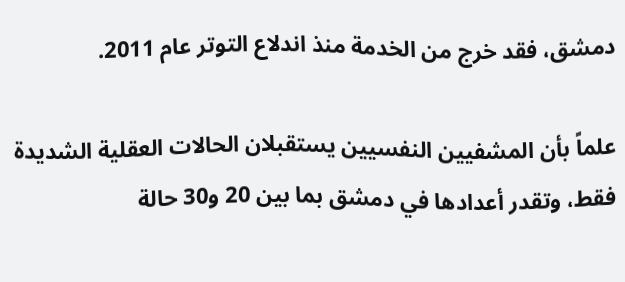دمشق، فقد خرج من الخدمة منذ اندلاع التوتر عام 2011.

علماً بأن المشفيين النفسيين يستقبلان الحالات العقلية الشديدة فقط، وتقدر أعدادها في دمشق بما بين 20 و30 حالة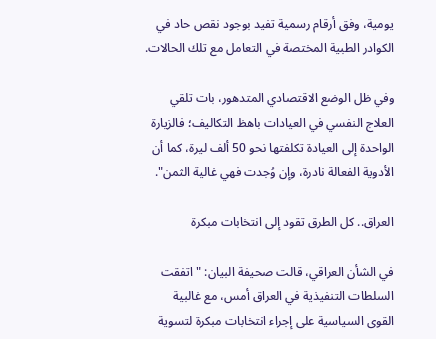يومية، وفق أرقام رسمية تفيد بوجود نقص حاد في الكوادر الطبية المختصة في التعامل مع تلك الحالات.

وفي ظل الوضع الاقتصادي المتدهور، بات تلقي العلاج النفسي في العيادات باهظ التكاليف؛ فالزيارة الواحدة إلى العيادة تكلفتها نحو 50 ألف ليرة، كما أن الأدوية الفعالة نادرة، وإن وُجدت فهي غالية الثمن".

العراق.. كل الطرق تقود إلى انتخابات مبكرة

في الشأن العراقي، قالت صحيفة البيان: "اتفقت السلطات التنفيذية في العراق أمس، مع غالبية القوى السياسية على إجراء انتخابات مبكرة لتسوية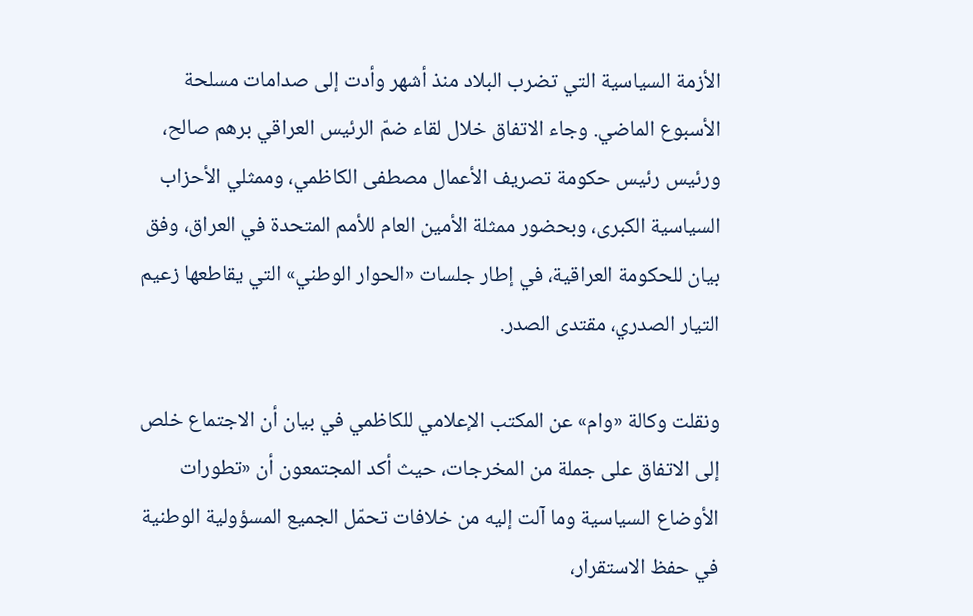الأزمة السياسية التي تضرب البلاد منذ أشهر وأدت إلى صدامات مسلحة الأسبوع الماضي. وجاء الاتفاق خلال لقاء ضمّ الرئيس العراقي برهم صالح، ورئيس رئيس حكومة تصريف الأعمال مصطفى الكاظمي، وممثلي الأحزاب السياسية الكبرى، وبحضور ممثلة الأمين العام للأمم المتحدة في العراق، وفق بيان للحكومة العراقية، في إطار جلسات «الحوار الوطني» التي يقاطعها زعيم التيار الصدري، مقتدى الصدر.

ونقلت وكالة «وام» عن المكتب الإعلامي للكاظمي في بيان أن الاجتماع خلص إلى الاتفاق على جملة من المخرجات، حيث أكد المجتمعون أن «تطورات الأوضاع السياسية وما آلت إليه من خلافات تحمّل الجميع المسؤولية الوطنية في حفظ الاستقرار،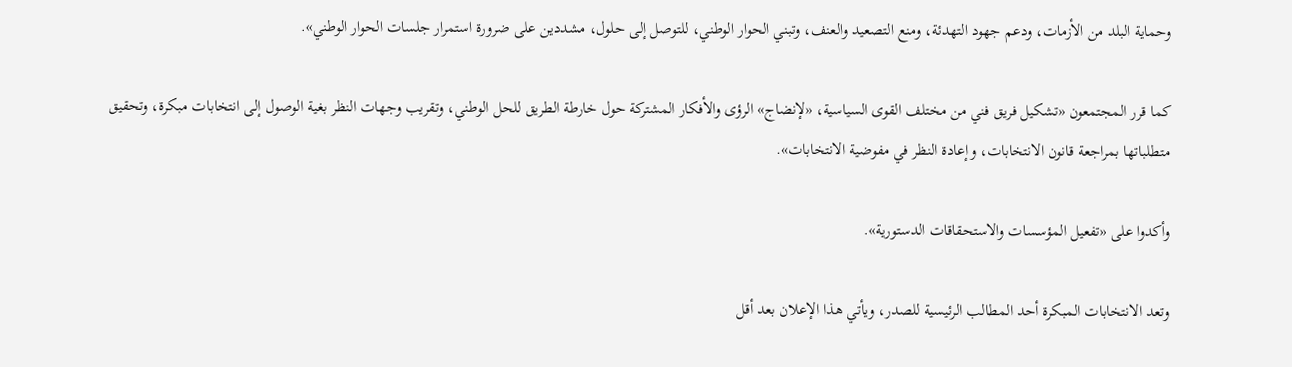وحماية البلد من الأزمات، ودعم جهود التهدئة، ومنع التصعيد والعنف، وتبني الحوار الوطني، للتوصل إلى حلول، مشددين على ضرورة استمرار جلسات الحوار الوطني».

كما قرر المجتمعون «تشكيل فريق فني من مختلف القوى السياسية، «لإنضاج» الرؤى والأفكار المشتركة حول خارطة الطريق للحل الوطني، وتقريب وجهات النظر بغية الوصول إلى انتخابات مبكرة، وتحقيق متطلباتها بمراجعة قانون الانتخابات، وإعادة النظر في مفوضية الانتخابات».

وأكدوا على «تفعيل المؤسسات والاستحقاقات الدستورية».

وتعد الانتخابات المبكرة أحد المطالب الرئيسية للصدر، ويأتي هذا الإعلان بعد أقل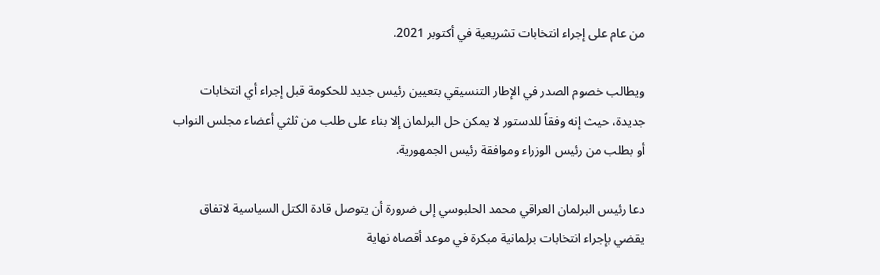من عام على إجراء انتخابات تشريعية في أكتوبر 2021.

ويطالب خصوم الصدر في الإطار التنسيقي بتعيين رئيس جديد للحكومة قبل إجراء أي انتخابات جديدة، حيث إنه وفقاً للدستور لا يمكن حل البرلمان إلا بناء على طلب من ثلثي أعضاء مجلس النواب أو بطلب من رئيس الوزراء وموافقة رئيس الجمهورية.

دعا رئيس البرلمان العراقي محمد الحلبوسي إلى ضرورة أن يتوصل قادة الكتل السياسية لاتفاق يقضي بإجراء انتخابات برلمانية مبكرة في موعد أقصاه نهاية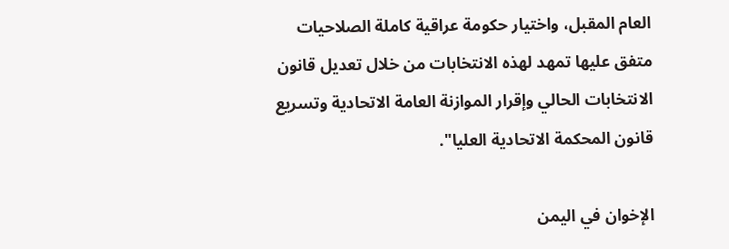العام المقبل، واختيار حكومة عراقية كاملة الصلاحيات متفق عليها تمهد لهذه الانتخابات من خلال تعديل قانون الانتخابات الحالي وإقرار الموازنة العامة الاتحادية وتسريع قانون المحكمة الاتحادية العليا".

الإخوان في اليمن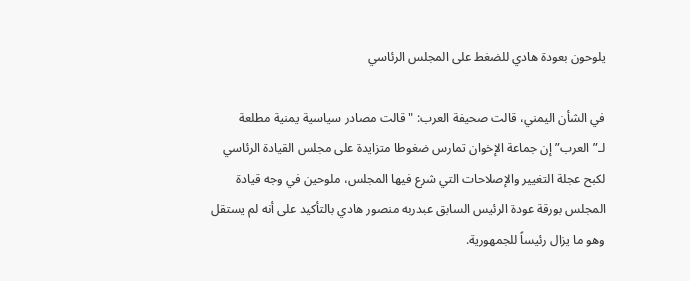يلوحون بعودة هادي للضغط على المجلس الرئاسي

في الشأن اليمني، قالت صحيفة العرب: "قالت مصادر سياسية يمنية مطلعة لـ”العرب” إن جماعة الإخوان تمارس ضغوطا متزايدة على مجلس القيادة الرئاسي لكبح عجلة التغيير والإصلاحات التي شرع فيها المجلس، ملوحين في وجه قيادة المجلس بورقة عودة الرئيس السابق عبدربه منصور هادي بالتأكيد على أنه لم يستقل وهو ما يزال رئيساً للجمهورية.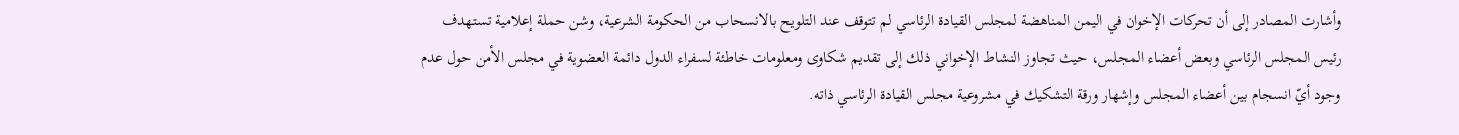وأشارت المصادر إلى أن تحركات الإخوان في اليمن المناهضة لمجلس القيادة الرئاسي لم تتوقف عند التلويح بالانسحاب من الحكومة الشرعية، وشن حملة إعلامية تستهدف رئيس المجلس الرئاسي وبعض أعضاء المجلس، حيث تجاوز النشاط الإخواني ذلك إلى تقديم شكاوى ومعلومات خاطئة لسفراء الدول دائمة العضوية في مجلس الأمن حول عدم وجود أيّ انسجام بين أعضاء المجلس وإشهار ورقة التشكيك في مشروعية مجلس القيادة الرئاسي ذاته.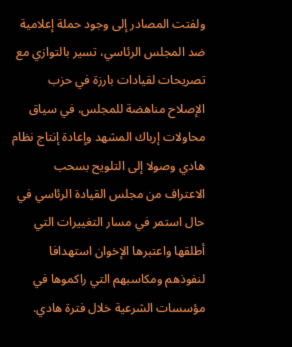ولفتت المصادر إلى وجود حملة إعلامية ضد المجلس الرئاسي، تسير بالتوازي مع تصريحات لقيادات بارزة في حزب الإصلاح مناهضة للمجلس، في سياق محاولات إرباك المشهد وإعادة إنتاج نظام هادي وصولا إلى التلويح بسحب الاعتراف من مجلس القيادة الرئاسي في حال استمر في مسار التغييرات التي أطلقها واعتبرها الإخوان استهدافا لنفوذهم ومكاسبهم التي راكموها في مؤسسات الشرعية خلال فترة هادي.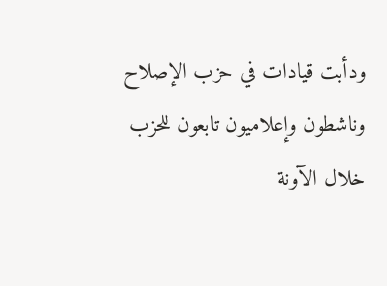ودأبت قيادات في حزب الإصلاح وناشطون وإعلاميون تابعون للحزب خلال الآونة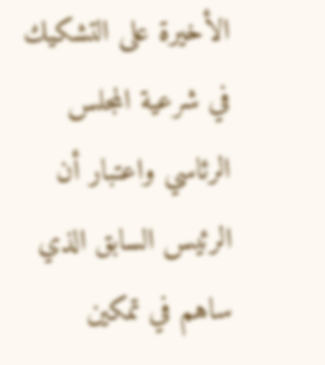الأخيرة على التشكيك في شرعية المجلس الرئاسي واعتبار أن الرئيس السابق الذي ساهم في تمكين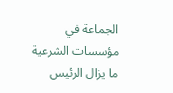الجماعة في مؤسسات الشرعية ما يزال الرئيس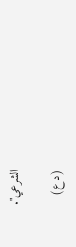الشرعي".

(د ع)